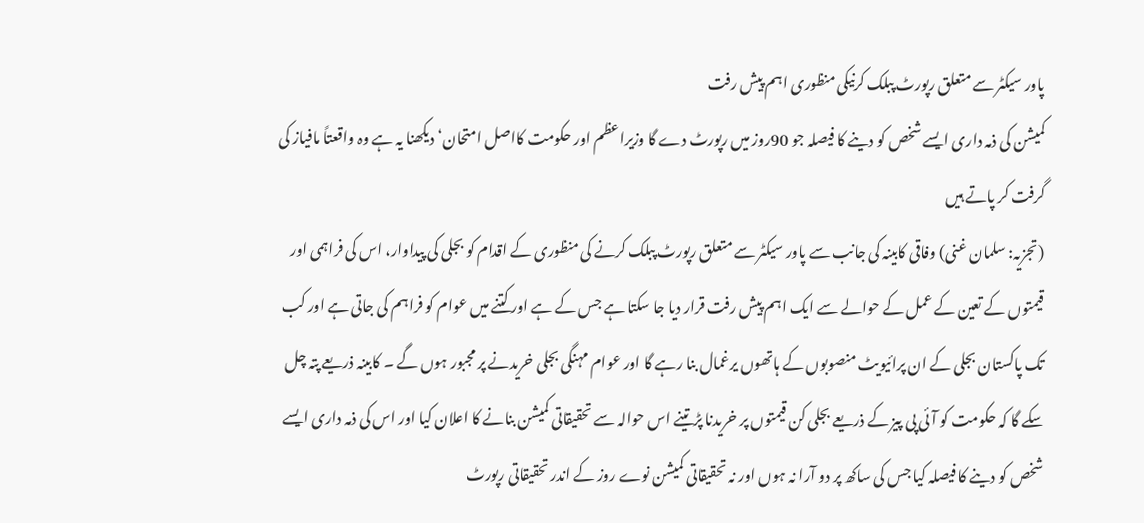پاور سیکٹر سے متعلق رپورٹ پبلک کرنیکی منظوری اہم پیش رفت
کمیشن کی ذمہ داری ایسے شخص کو دینے کا فیصلہ جو 90روز میں رپورٹ دے گا وزیراعظم اور حکومت کااصل امتحان‘ دیکھنا یہ ہے وہ واقعتاً مافیاز کی گرفت کر پاتے ہیں
(تجزیہ: سلمان غنی) وفاقی کابینہ کی جانب سے پاور سیکٹر سے متعلق رپورٹ پبلک کرنے کی منظوری کے اقدام کو بجلی کی پیداوار، اس کی فراہمی اور قیمتوں کے تعین کے عمل کے حوالے سے ایک اہم پیش رفت قرار دیا جا سکتا ہے جس کے ہے اور کتنے میں عوام کو فراہم کی جاتی ہے اور کب تک پاکستان بجلی کے ان پرائیویٹ منصوبوں کے ہاتھوں یرغمال بنا رہے گا اور عوام مہنگی بجلی خریدنے پر مجبور ہوں گے ۔ کابینہ ذریعے پتہ چل سکے گا کہ حکومت کو آئی پی پیز کے ذریعے بجلی کن قیمتوں پر خریدنا پڑتینے اس حوالہ سے تحقیقاتی کمیشن بنانے کا اعلان کیا اور اس کی ذمہ داری ایسے شخص کو دینے کا فیصلہ کیا جس کی ساکھ پر دو آرا نہ ہوں اور نہ تحقیقاتی کمیشن نوے روز کے اندر تحقیقاتی رپورٹ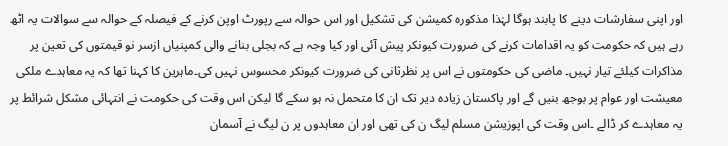اور اپنی سفارشات دینے کا پابند ہوگا لہٰذا مذکورہ کمیشن کی تشکیل اور اس حوالہ سے رپورٹ اوپن کرنے کے فیصلہ کے حوالہ سے سوالات یہ اٹھ رہے ہیں کہ حکومت کو یہ اقدامات کرنے کی ضرورت کیونکر پیش آئی اور کیا وجہ ہے کہ بجلی بنانے والی کمپنیاں ازسر نو قیمتوں کی تعین پر مذاکرات کیلئے تیار نہیں۔ ماضی کی حکومتوں نے اس پر نظرثانی کی ضرورت کیونکر محسوس نہیں کی۔ماہرین کا کہنا تھا کہ یہ معاہدے ملکی معیشت اور عوام پر بوجھ بنیں گے اور پاکستان زیادہ دیر تک ان کا متحمل نہ ہو سکے گا لیکن اس وقت کی حکومت نے انتہائی مشکل شرائط پر یہ معاہدے کر ڈالے ۔اس وقت کی اپوزیشن مسلم لیگ ن کی تھی اور ان معاہدوں پر ن لیگ نے آسمان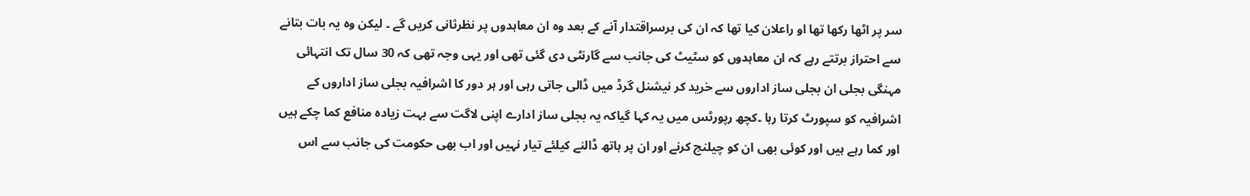سر پر اٹھا رکھا تھا او راعلان کیا تھا کہ ان کی برسراقتدار آنے کے بعد وہ ان معاہدوں پر نظرثانی کریں گے ۔ لیکن وہ یہ بات بتانے سے احتراز برتتے رہے کہ ان معاہدوں کو سٹیٹ کی جانب سے گارنٹی دی گئی تھی اور یہی وجہ تھی کہ 30 سال تک انتہائی مہنگی بجلی ان بجلی ساز اداروں سے خرید کر نیشنل گرڈ میں ڈالی جاتی رہی اور ہر دور کا اشرافیہ بجلی ساز اداروں کے اشرافیہ کو سپورٹ کرتا رہا ۔کچھ رپورٹس میں یہ کہا گیاکہ یہ بجلی ساز ادارے اپنی لاگت سے بہت زیادہ منافع کما چکے ہیں اور کما رہے ہیں اور کوئی بھی ان کو چیلنج کرنے اور ان پر ہاتھ ڈالنے کیلئے تیار نہیں اور اب بھی حکومت کی جانب سے اس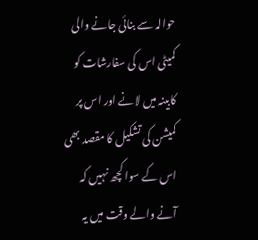حوالہ سے بنائی جانے والی کمیٹی اس کی سفارشات کو کابینہ میں لانے اور اس پر کمیشن کی تشکیل کا مقصد بھی اس کے سوا کچھ نہیں کہ آنے والے وقت میں یہ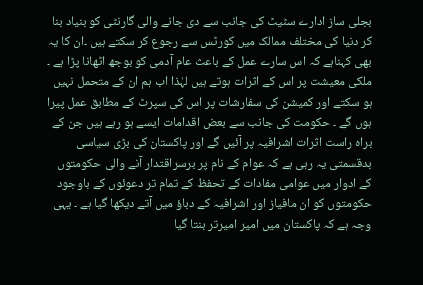بجلی ساز ادارے سٹیٹ کی جانب سے دی جانے والی گارنٹی کو بنیاد بنا کر دنیا کی مختلف ممالک میں کورٹس سے رجوع کر سکتے ہیں ۔ان کا یہ بھی کہناہے کہ اس سارے عمل کے باعث عام آدمی کو بوجھ اٹھانا پڑا ہے ۔ ملکی معیشت پر اس کے اثرات ہوتے ہیں لہٰذا اب ہم ان کے متحمل نہیں ہو سکتے اور کمیشن کی سفارشات پر اس کی سپرٹ کے مطابق عمل پیرا ہوں گے ۔ حکومت کی جانب سے بعض اقدامات ایسے ہو رہے ہیں جن کے براہ راست اثرات اشرافیہ پر آئیں گے اور پاکستان کی بڑی سیاسی بدقسمتی یہ رہی ہے کہ عوام کے نام پر برسراقتدار آنے والی حکومتوں کے ادوار میں عوامی مفادات کے تحفظ کے تمام تر دعوئوں کے باوجود حکومتوں کو ان مافیاز اور اشرافیہ کے دباؤ میں آتے دیکھا گیا ہے ۔ یہی وجہ ہے کہ پاکستان میں امیر امیرتر بنتا گیا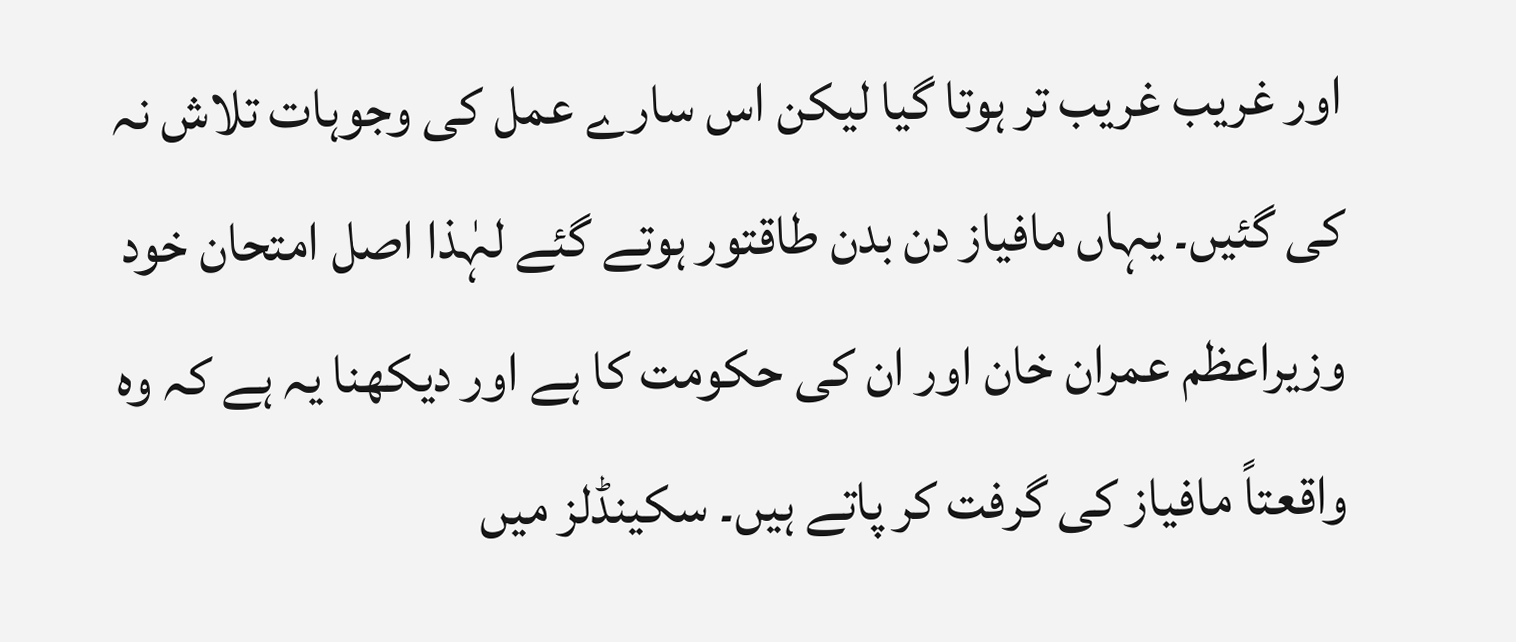اور غریب غریب تر ہوتا گیا لیکن اس سارے عمل کی وجوہات تلاش نہ کی گئیں۔ یہاں مافیاز دن بدن طاقتور ہوتے گئے لہٰذا اصل امتحان خود وزیراعظم عمران خان اور ان کی حکومت کا ہے اور دیکھنا یہ ہے کہ وہ واقعتاً مافیاز کی گرفت کر پاتے ہیں۔ سکینڈلز میں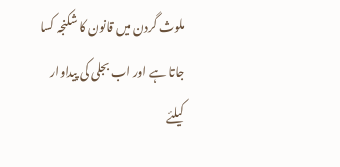ملوث گردن میں قانون کا شکنجہ کسا جاتا ہے اور اب بجلی کی پیداوار کیلئے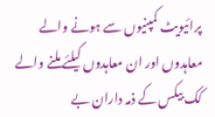پرائیویٹ کمپنیوں سے ہونے والے معاہدوں اور ان معاہدوں کیلئے ملنے والے کک بیکس کے ذمہ داران بے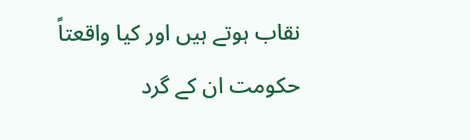نقاب ہوتے ہیں اور کیا واقعتاً حکومت ان کے گرد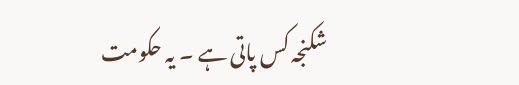شکنجہ کس پاتی ہے ۔ یہ حکومت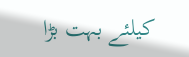کیلئے بہت بڑا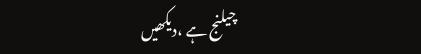چیلنج ہے ،دیکھیں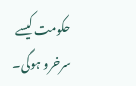حکومت کیسے سرخرو ہوگی۔